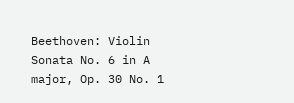Beethoven: Violin Sonata No. 6 in A major, Op. 30 No. 1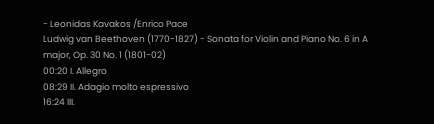- Leonidas Kavakos /Enrico Pace
Ludwig van Beethoven (1770-1827) - Sonata for Violin and Piano No. 6 in A major, Op. 30 No. 1 (1801-02)
00:20 I. Allegro
08:29 II. Adagio molto espressivo
16:24 III.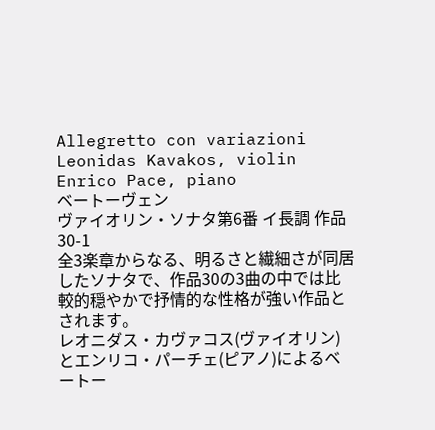Allegretto con variazioni
Leonidas Kavakos, violin
Enrico Pace, piano
ベートーヴェン
ヴァイオリン・ソナタ第6番 イ長調 作品30-1
全3楽章からなる、明るさと繊細さが同居したソナタで、作品30の3曲の中では比較的穏やかで抒情的な性格が強い作品とされます。
レオニダス・カヴァコス(ヴァイオリン)とエンリコ・パーチェ(ピアノ)によるベートー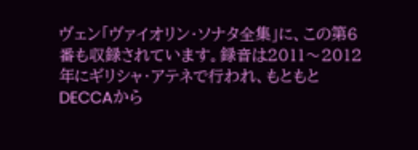ヴェン「ヴァイオリン・ソナタ全集」に、この第6番も収録されています。録音は2011〜2012年にギリシャ・アテネで行われ、もともとDECCAから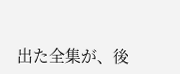出た全集が、後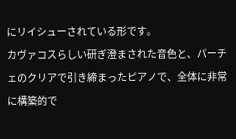にリイシューされている形です。
カヴァコスらしい研ぎ澄まされた音色と、パーチェのクリアで引き締まったピアノで、全体に非常に構築的で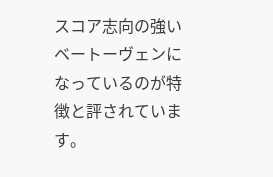スコア志向の強いベートーヴェンになっているのが特徴と評されています。